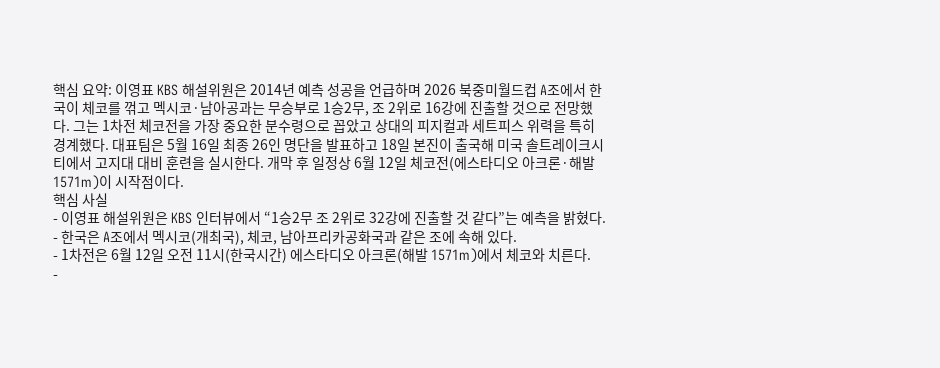핵심 요약: 이영표 KBS 해설위원은 2014년 예측 성공을 언급하며 2026 북중미월드컵 A조에서 한국이 체코를 꺾고 멕시코·남아공과는 무승부로 1승2무, 조 2위로 16강에 진출할 것으로 전망했다. 그는 1차전 체코전을 가장 중요한 분수령으로 꼽았고 상대의 피지컬과 세트피스 위력을 특히 경계했다. 대표팀은 5월 16일 최종 26인 명단을 발표하고 18일 본진이 출국해 미국 솔트레이크시티에서 고지대 대비 훈련을 실시한다. 개막 후 일정상 6월 12일 체코전(에스타디오 아크론·해발 1571m)이 시작점이다.
핵심 사실
- 이영표 해설위원은 KBS 인터뷰에서 “1승2무 조 2위로 32강에 진출할 것 같다”는 예측을 밝혔다.
- 한국은 A조에서 멕시코(개최국), 체코, 남아프리카공화국과 같은 조에 속해 있다.
- 1차전은 6월 12일 오전 11시(한국시간) 에스타디오 아크론(해발 1571m)에서 체코와 치른다.
-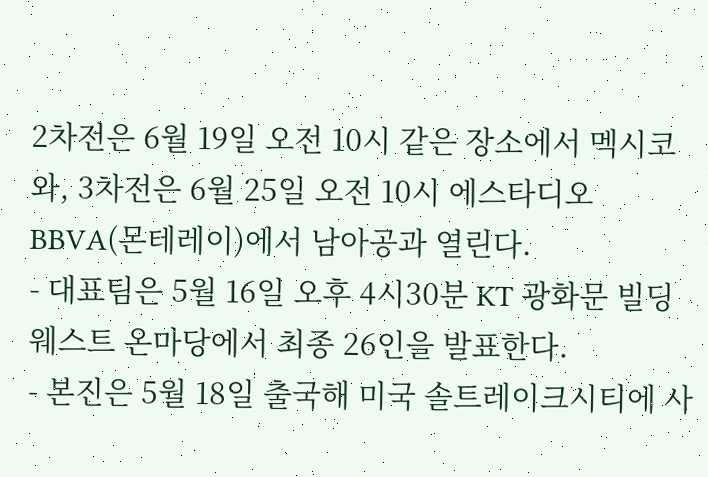2차전은 6월 19일 오전 10시 같은 장소에서 멕시코와, 3차전은 6월 25일 오전 10시 에스타디오 BBVA(몬테레이)에서 남아공과 열린다.
- 대표팀은 5월 16일 오후 4시30분 KT 광화문 빌딩 웨스트 온마당에서 최종 26인을 발표한다.
- 본진은 5월 18일 출국해 미국 솔트레이크시티에 사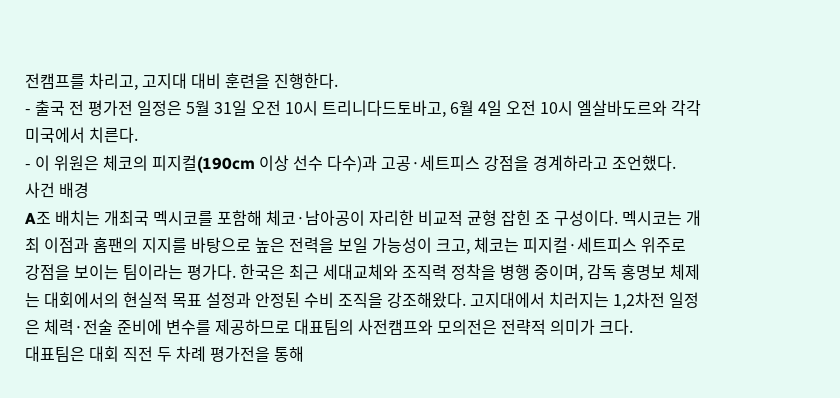전캠프를 차리고, 고지대 대비 훈련을 진행한다.
- 출국 전 평가전 일정은 5월 31일 오전 10시 트리니다드토바고, 6월 4일 오전 10시 엘살바도르와 각각 미국에서 치른다.
- 이 위원은 체코의 피지컬(190cm 이상 선수 다수)과 고공·세트피스 강점을 경계하라고 조언했다.
사건 배경
A조 배치는 개최국 멕시코를 포함해 체코·남아공이 자리한 비교적 균형 잡힌 조 구성이다. 멕시코는 개최 이점과 홈팬의 지지를 바탕으로 높은 전력을 보일 가능성이 크고, 체코는 피지컬·세트피스 위주로 강점을 보이는 팀이라는 평가다. 한국은 최근 세대교체와 조직력 정착을 병행 중이며, 감독 홍명보 체제는 대회에서의 현실적 목표 설정과 안정된 수비 조직을 강조해왔다. 고지대에서 치러지는 1,2차전 일정은 체력·전술 준비에 변수를 제공하므로 대표팀의 사전캠프와 모의전은 전략적 의미가 크다.
대표팀은 대회 직전 두 차례 평가전을 통해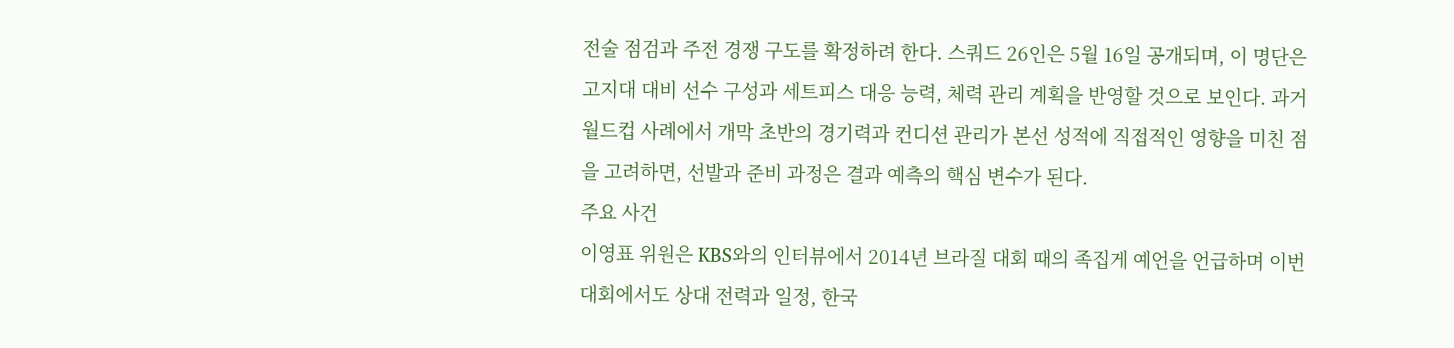전술 점검과 주전 경쟁 구도를 확정하려 한다. 스쿼드 26인은 5월 16일 공개되며, 이 명단은 고지대 대비 선수 구성과 세트피스 대응 능력, 체력 관리 계획을 반영할 것으로 보인다. 과거 월드컵 사례에서 개막 초반의 경기력과 컨디션 관리가 본선 성적에 직접적인 영향을 미친 점을 고려하면, 선발과 준비 과정은 결과 예측의 핵심 변수가 된다.
주요 사건
이영표 위원은 KBS와의 인터뷰에서 2014년 브라질 대회 때의 족집게 예언을 언급하며 이번 대회에서도 상대 전력과 일정, 한국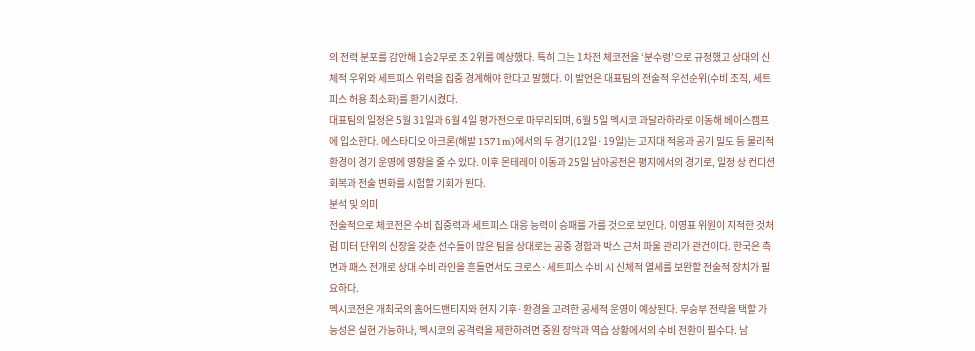의 전력 분포를 감안해 1승2무로 조 2위를 예상했다. 특히 그는 1차전 체코전을 ‘분수령’으로 규정했고 상대의 신체적 우위와 세트피스 위력을 집중 경계해야 한다고 말했다. 이 발언은 대표팀의 전술적 우선순위(수비 조직, 세트피스 허용 최소화)를 환기시켰다.
대표팀의 일정은 5월 31일과 6월 4일 평가전으로 마무리되며, 6월 5일 멕시코 과달라하라로 이동해 베이스캠프에 입소한다. 에스타디오 아크론(해발 1571m)에서의 두 경기(12일·19일)는 고지대 적응과 공기 밀도 등 물리적 환경이 경기 운영에 영향을 줄 수 있다. 이후 몬테레이 이동과 25일 남아공전은 평지에서의 경기로, 일정 상 컨디션 회복과 전술 변화를 시험할 기회가 된다.
분석 및 의미
전술적으로 체코전은 수비 집중력과 세트피스 대응 능력이 승패를 가를 것으로 보인다. 이영표 위원이 지적한 것처럼 미터 단위의 신장을 갖춘 선수들이 많은 팀을 상대로는 공중 경합과 박스 근처 파울 관리가 관건이다. 한국은 측면과 패스 전개로 상대 수비 라인을 흔들면서도 크로스·세트피스 수비 시 신체적 열세를 보완할 전술적 장치가 필요하다.
멕시코전은 개최국의 홈어드밴티지와 현지 기후·환경을 고려한 공세적 운영이 예상된다. 무승부 전략을 택할 가능성은 실현 가능하나, 멕시코의 공격력을 제한하려면 중원 장악과 역습 상황에서의 수비 전환이 필수다. 남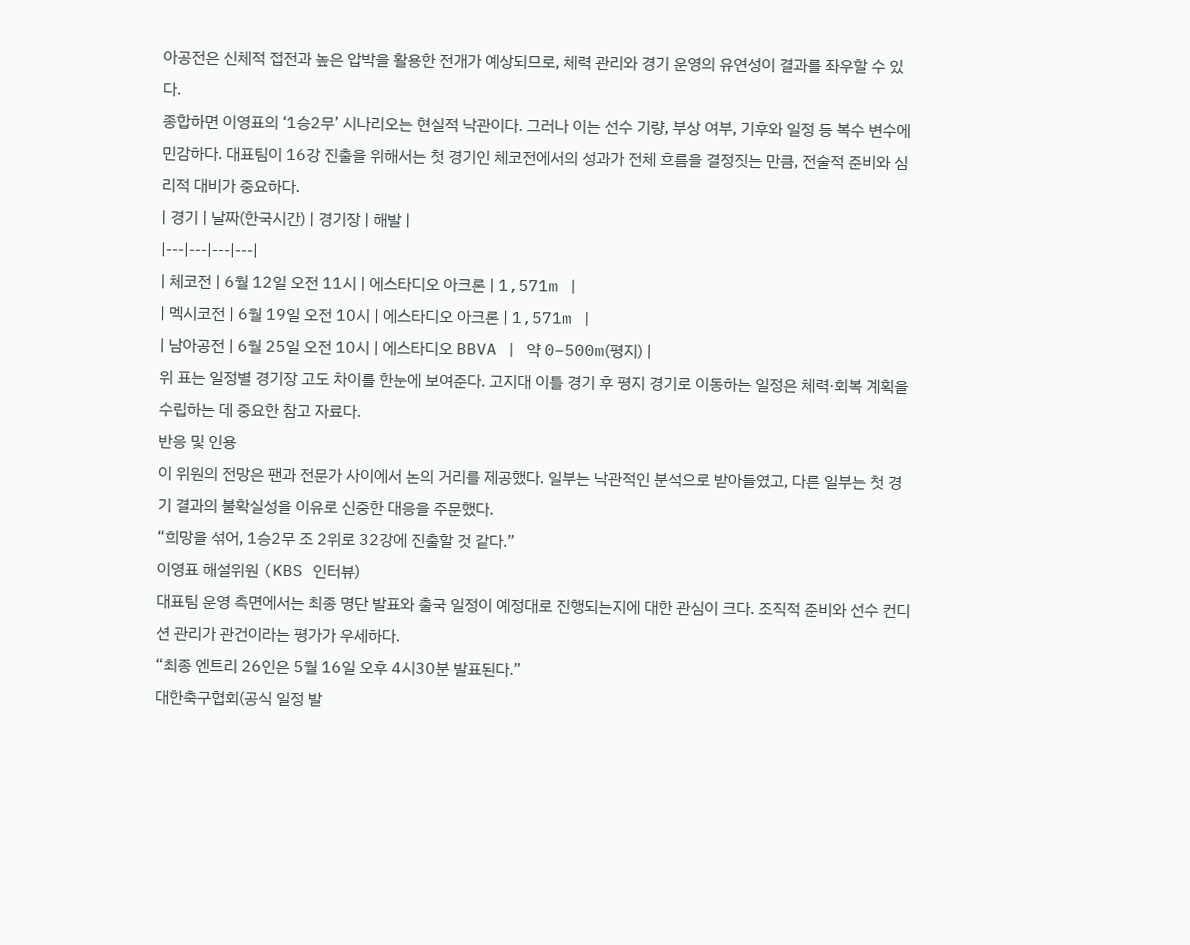아공전은 신체적 접전과 높은 압박을 활용한 전개가 예상되므로, 체력 관리와 경기 운영의 유연성이 결과를 좌우할 수 있다.
종합하면 이영표의 ‘1승2무’ 시나리오는 현실적 낙관이다. 그러나 이는 선수 기량, 부상 여부, 기후와 일정 등 복수 변수에 민감하다. 대표팀이 16강 진출을 위해서는 첫 경기인 체코전에서의 성과가 전체 흐름을 결정짓는 만큼, 전술적 준비와 심리적 대비가 중요하다.
| 경기 | 날짜(한국시간) | 경기장 | 해발 |
|---|---|---|---|
| 체코전 | 6월 12일 오전 11시 | 에스타디오 아크론 | 1,571m |
| 멕시코전 | 6월 19일 오전 10시 | 에스타디오 아크론 | 1,571m |
| 남아공전 | 6월 25일 오전 10시 | 에스타디오 BBVA | 약 0–500m(평지) |
위 표는 일정별 경기장 고도 차이를 한눈에 보여준다. 고지대 이틀 경기 후 평지 경기로 이동하는 일정은 체력·회복 계획을 수립하는 데 중요한 참고 자료다.
반응 및 인용
이 위원의 전망은 팬과 전문가 사이에서 논의 거리를 제공했다. 일부는 낙관적인 분석으로 받아들였고, 다른 일부는 첫 경기 결과의 불확실성을 이유로 신중한 대응을 주문했다.
“희망을 섞어, 1승2무 조 2위로 32강에 진출할 것 같다.”
이영표 해설위원 (KBS 인터뷰)
대표팀 운영 측면에서는 최종 명단 발표와 출국 일정이 예정대로 진행되는지에 대한 관심이 크다. 조직적 준비와 선수 컨디션 관리가 관건이라는 평가가 우세하다.
“최종 엔트리 26인은 5월 16일 오후 4시30분 발표된다.”
대한축구협회(공식 일정 발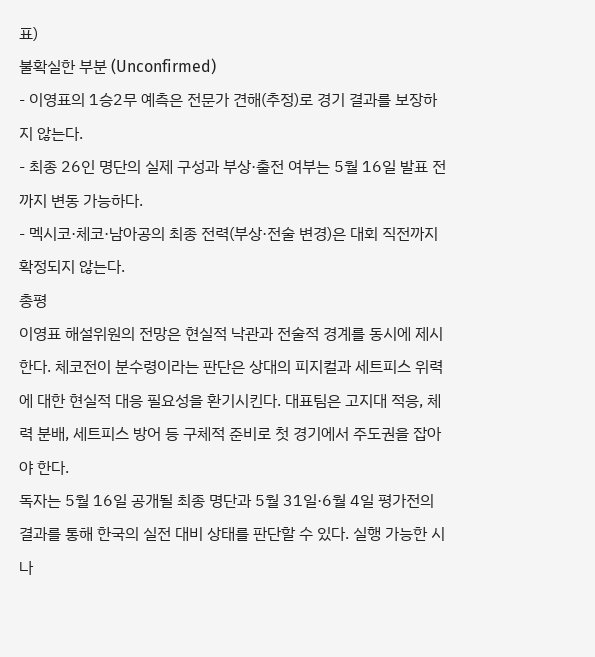표)
불확실한 부분 (Unconfirmed)
- 이영표의 1승2무 예측은 전문가 견해(추정)로 경기 결과를 보장하지 않는다.
- 최종 26인 명단의 실제 구성과 부상·출전 여부는 5월 16일 발표 전까지 변동 가능하다.
- 멕시코·체코·남아공의 최종 전력(부상·전술 변경)은 대회 직전까지 확정되지 않는다.
총평
이영표 해설위원의 전망은 현실적 낙관과 전술적 경계를 동시에 제시한다. 체코전이 분수령이라는 판단은 상대의 피지컬과 세트피스 위력에 대한 현실적 대응 필요성을 환기시킨다. 대표팀은 고지대 적응, 체력 분배, 세트피스 방어 등 구체적 준비로 첫 경기에서 주도권을 잡아야 한다.
독자는 5월 16일 공개될 최종 명단과 5월 31일·6월 4일 평가전의 결과를 통해 한국의 실전 대비 상태를 판단할 수 있다. 실행 가능한 시나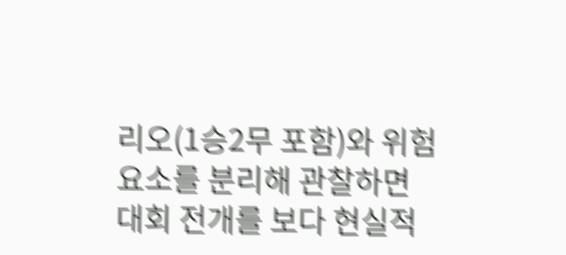리오(1승2무 포함)와 위험요소를 분리해 관찰하면 대회 전개를 보다 현실적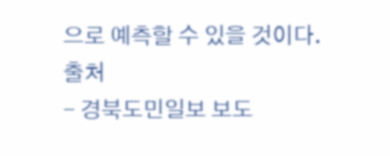으로 예측할 수 있을 것이다.
출처
- 경북도민일보 보도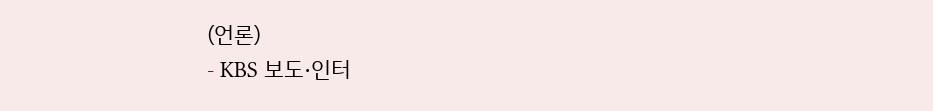(언론)
- KBS 보도·인터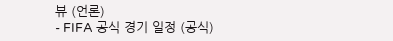뷰 (언론)
- FIFA 공식 경기 일정 (공식)